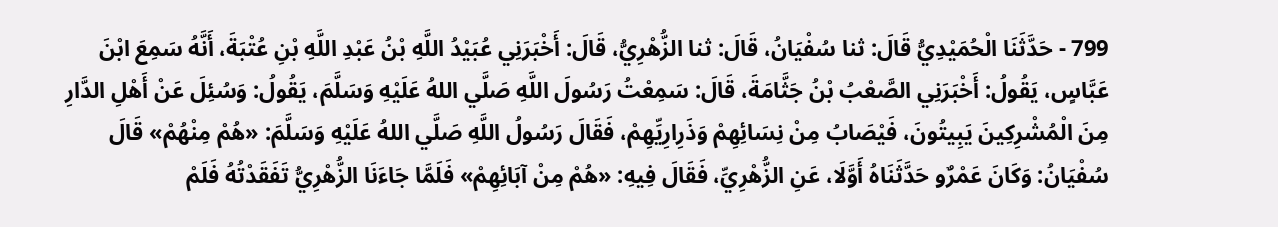799 - حَدَّثَنَا الْحُمَيْدِيُّ قَالَ: ثنا سُفْيَانُ، قَالَ: ثنا الزُّهْرِيُّ، قَالَ: أَخْبَرَنِي عُبَيْدُ اللَّهِ بْنُ عَبْدِ اللَّهِ بْنِ عُتْبَةَ، أَنَّهُ سَمِعَ ابْنَ عَبَّاسٍ، يَقُولُ: أَخْبَرَنِي الصَّعْبُ بْنُ جَثَّامَةَ، قَالَ: سَمِعْتُ رَسُولَ اللَّهِ صَلَّي اللهُ عَلَيْهِ وَسَلَّمَ، يَقُولُ: وَسُئِلَ عَنْ أَهْلِ الدَّارِ مِنَ الْمُشْرِكِينَ يَبِيتُونَ، فَيْصَابُ مِنْ نِسَائِهِمْ وَذَرِارِيِّهِمْ، فَقَالَ رَسُولُ اللَّهِ صَلَّي اللهُ عَلَيْهِ وَسَلَّمَ: «هُمْ مِنْهُمْ» قَالَ سُفْيَانُ: وَكَانَ عَمْرٌو حَدَّثَنَاهُ أَوَّلَا، عَنِ الزُّهْرِيِّ، فَقَالَ فِيهِ: «هُمْ مِنْ آبَائِهِمْ» فَلَمَّا جَاءَنَا الزُّهْرِيُّ تَفَقَدْتُهُ فَلَمْ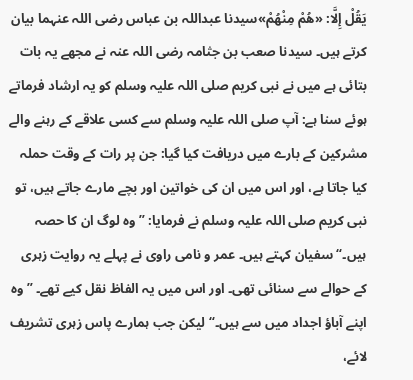يَقُلْ إِلَّا: «هُمْ مِنْهُمْ»سیدنا عبداللہ بن عباس رضی اللہ عنہما بیان کرتے ہیں۔ سیدنا صعب بن جثامہ رضی اللہ عنہ نے مجھے یہ بات بتائی ہے میں نے نبی کریم صلی اللہ علیہ وسلم کو یہ ارشاد فرماتے ہوئے سنا ہے: آپ صلی اللہ علیہ وسلم سے کسی علاقے کے رہنے والے مشرکین کے بارے میں دریافت کیا گیا: جن پر رات کے وقت حملہ کیا جاتا ہے، اور اس میں ان کی خواتین اور بچے مارے جاتے ہیں، تو نبی کریم صلی اللہ علیہ وسلم نے فرمایا: ”وہ لوگ ان کا حصہ ہیں۔“ سفیان کہتے ہیں۔ عمر و نامی راوی نے پہلے یہ روایت زہری کے حوالے سے سنائی تھی۔ اور اس میں یہ الفاظ نقل کیے تھے۔ ”وہ اپنے آباؤ اجداد میں سے ہیں۔“ لیکن جب ہمارے پاس زہری تشریف لائے،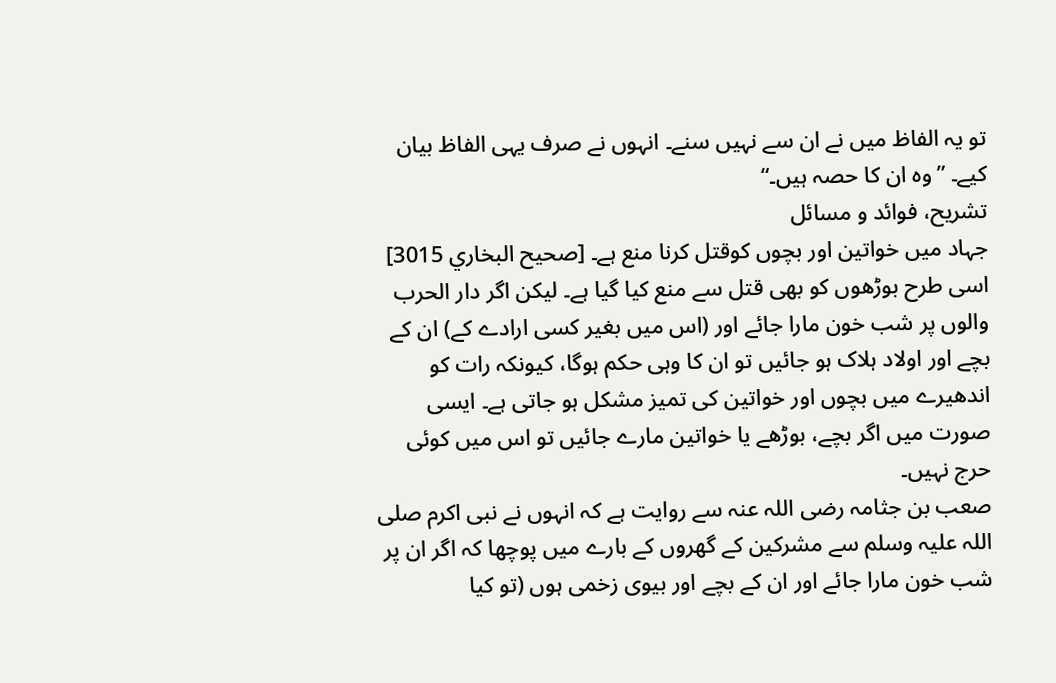تو یہ الفاظ میں نے ان سے نہیں سنے۔ انہوں نے صرف یہی الفاظ بیان کیے۔ ”وہ ان کا حصہ ہیں۔“
تشریح، فوائد و مسائل
جہاد میں خواتین اور بچوں کوقتل کرنا منع ہے۔ [صحيح البخاري 3015] اسی طرح بوڑھوں کو بھی قتل سے منع کیا گیا ہے۔ لیکن اگر دار الحرب والوں پر شب خون مارا جائے اور (اس میں بغیر کسی ارادے کے) ان کے بچے اور اولاد ہلاک ہو جائیں تو ان کا وہی حکم ہوگا، کیونکہ رات کو اندھیرے میں بچوں اور خواتین کی تمیز مشکل ہو جاتی ہے۔ ایسی صورت میں اگر بچے، بوڑھے یا خواتین مارے جائیں تو اس میں کوئی حرج نہیں۔
صعب بن جثامہ رضی اللہ عنہ سے روایت ہے کہ انہوں نے نبی اکرم صلی اللہ علیہ وسلم سے مشرکین کے گھروں کے بارے میں پوچھا کہ اگر ان پر شب خون مارا جائے اور ان کے بچے اور بیوی زخمی ہوں (تو کیا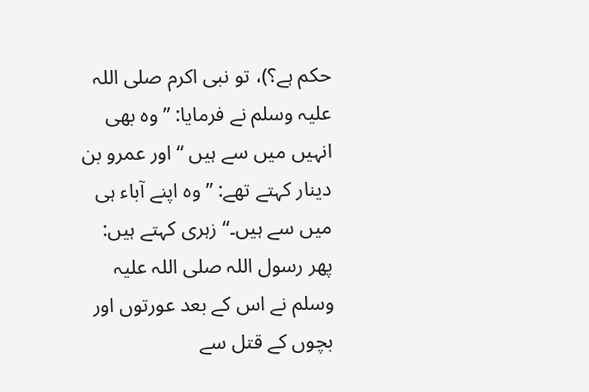حکم ہے؟)، تو نبی اکرم صلی اللہ علیہ وسلم نے فرمایا: ” وہ بھی انہیں میں سے ہیں “ اور عمرو بن دینار کہتے تھے: ” وہ اپنے آباء ہی میں سے ہیں۔“ زہری کہتے ہیں: پھر رسول اللہ صلی اللہ علیہ وسلم نے اس کے بعد عورتوں اور بچوں کے قتل سے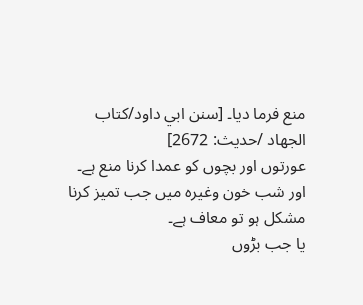منع فرما دیا۔ [سنن ابي داود/كتاب الجهاد /حدیث: 2672]
عورتوں اور بچوں کو عمدا کرنا منع ہے۔
اور شب خون وغیرہ میں جب تمیز کرنا مشکل ہو تو معاف ہے۔
یا جب بڑوں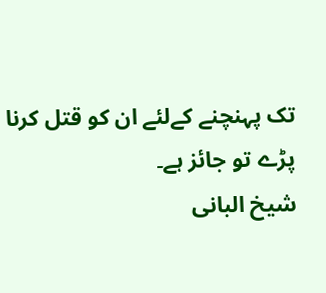تک پہنچنے کےلئے ان کو قتل کرنا پڑے تو جائز ہے۔
شیخ البانی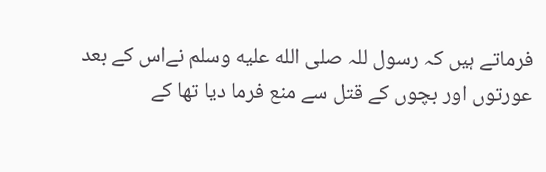فرماتے ہیں کہ رسول للہ صلى الله عليه وسلم نےاس کے بعد عورتوں اور بچوں کے قتل سے منع فرما دیا تھا کے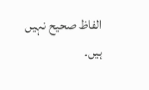الفاظ صحیح نہیں ہیں۔